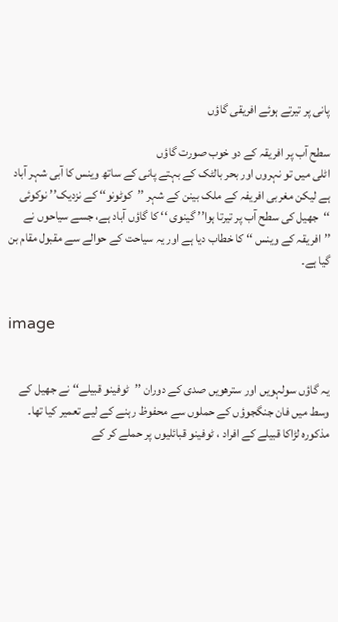پانی پر تیرتے ہوئے افریقی گاؤں

سطح آب پر افریقہ کے دو خوب صورت گاؤں
اٹلی میں تو نہروں اور بحر بالٹک کے بہتے پانی کے ساتھ وینس کا آبی شہر آباد ہے لیکن مغربی افریفہ کے ملک بینن کے شہر ’’کوٹونو‘‘ کے نزدیک’’ نوکوئی ‘‘جھیل کی سطح آب پر تیرتا ہوا’’ گینوی ‘‘ کا گاؤں آباد ہے، جسے سیاحوں نے ’’افریقہ کے وینس ‘‘ کا خطاب دیا ہے اور یہ سیاحت کے حوالے سے مقبول مقام بن گیا ہے۔


image


یہ گاؤں سولہویں اور سترھویں صدی کے دوران ’’ٹوفینو قبیلے‘‘ نے جھیل کے وسط میں فان جنگجوؤں کے حملوں سے محفوظ رہنے کے لیے تعمیر کیا تھا۔ مذکورہ لڑاکا قبیلے کے افراد ، ٹوفینو قبائلیوں پر حملے کر کے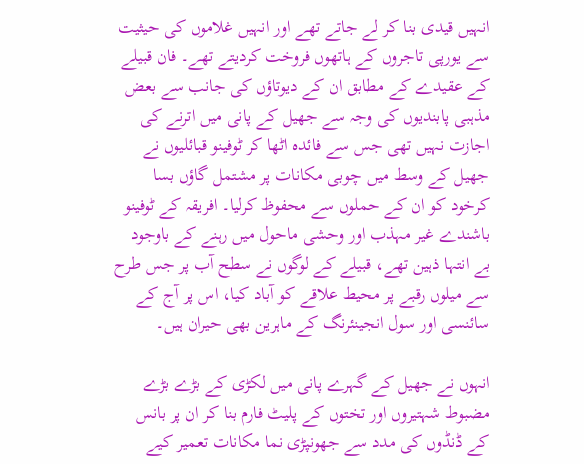انہیں قیدی بنا کر لے جاتے تھے اور انہیں غلاموں کی حیثیت سے یورپی تاجروں کے ہاتھوں فروخت کردیتے تھے۔ فان قبیلے کے عقیدے کے مطابق ان کے دیوتاؤں کی جانب سے بعض مذہبی پابندیوں کی وجہ سے جھیل کے پانی میں اترنے کی اجازت نہیں تھی جس سے فائدہ اٹھا کر ٹوفینو قبائلیوں نے جھیل کے وسط میں چوبی مکانات پر مشتمل گاؤں بسا کرخود کو ان کے حملوں سے محفوظ کرلیا۔ افریقہ کے ٹوفینو باشندے غیر مہذب اور وحشی ماحول میں رہنے کے باوجود بے انتہا ذہین تھے، قبیلے کے لوگوں نے سطح آب پر جس طرح سے میلوں رقبے پر محیط علاقے کو آباد کیا، اس پر آج کے سائنسی اور سول انجینئرنگ کے ماہرین بھی حیران ہیں۔

انہوں نے جھیل کے گہرے پانی میں لکڑی کے بڑے بڑے مضبوط شہتیروں اور تختوں کے پلیٹ فارم بنا کر ان پر بانس کے ڈنڈوں کی مدد سے جھونپڑی نما مکانات تعمیر کیے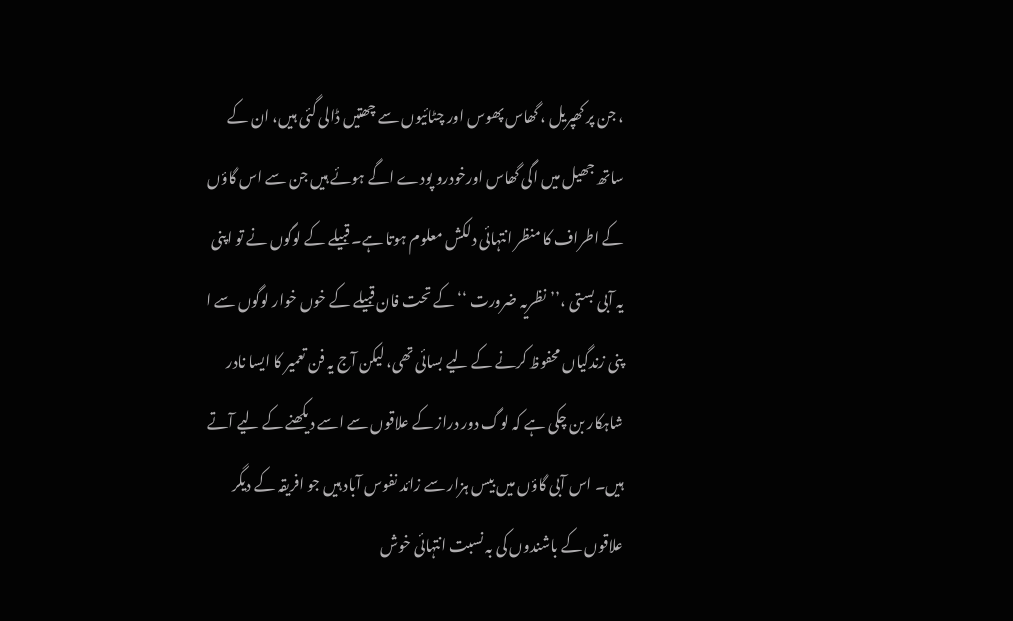، جن پر کھپریل ، گھاس پھوس اور چٹائیوں سے چھتیں ڈالی گئی ہیں، ان کے ساتھ جھیل میں اگی گھاس اورخودرو پودے اگے ہوئے ہیں جن سے اس گاؤں کے اطراف کا منظر انتہائی دلکش معلوم ہوتا ہے۔ قبیلے کے لوگوں نے تو اپنی یہ آبی بستی ،’’نظریہ ضرورت ‘‘کے تحت فان قبیلے کے خوں خوار لوگوں سے ا پنی زندگیاں محفوظ کرنے کے لیے بسائی تھی، لیکن آج یہ فن تعمیر کا ایسا نادر شاہکار بن چکی ہے کہ لوگ دور دراز کے علاقوں سے اسے دیکھنے کے لیے آتے ہیں۔ اس آبی گاؤں میں بیس ہزار سے زائد نفوس آباد ہیں جو افریقہ کے دیگر علاقوں کے باشندوں کی بہ نسبت انتہائی خوش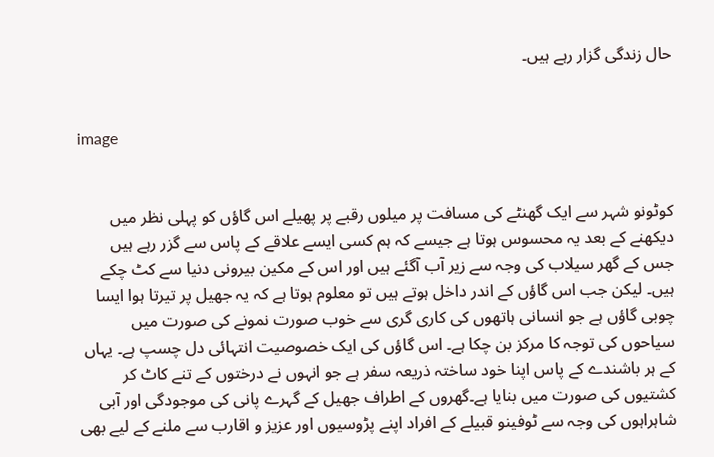حال زندگی گزار رہے ہیں۔


image


کوٹونو شہر سے ایک گھنٹے کی مسافت پر میلوں رقبے پر پھیلے اس گاؤں کو پہلی نظر میں دیکھنے کے بعد یہ محسوس ہوتا ہے جیسے کہ ہم کسی ایسے علاقے کے پاس سے گزر رہے ہیں جس کے گھر سیلاب کی وجہ سے زیر آب آگئے ہیں اور اس کے مکین بیرونی دنیا سے کٹ چکے ہیں۔ لیکن جب اس گاؤں کے اندر داخل ہوتے ہیں تو معلوم ہوتا ہے کہ یہ جھیل پر تیرتا ہوا ایسا چوبی گاؤں ہے جو انسانی ہاتھوں کی کاری گری سے خوب صورت نمونے کی صورت میں سیاحوں کی توجہ کا مرکز بن چکا ہے۔ اس گاؤں کی ایک خصوصیت انتہائی دل چسپ ہے۔ یہاں کے ہر باشندے کے پاس اپنا خود ساختہ ذریعہ سفر ہے جو انہوں نے درختوں کے تنے کاٹ کر کشتیوں کی صورت میں بنایا ہے۔گھروں کے اطراف جھیل کے گہرے پانی کی موجودگی اور آبی شاہراہوں کی وجہ سے ٹوفینو قبیلے کے افراد اپنے پڑوسیوں اور عزیز و اقارب سے ملنے کے لیے بھی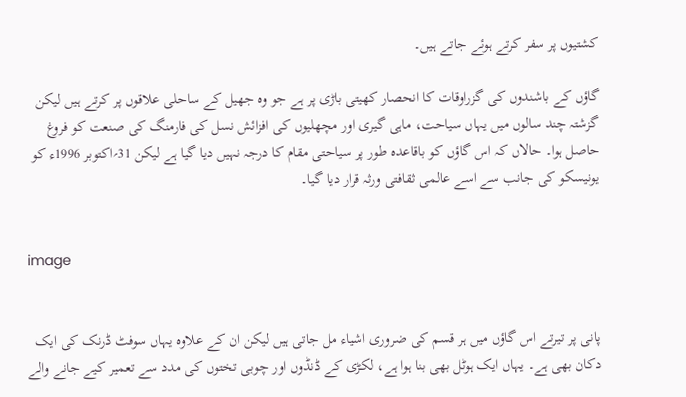کشتیوں پر سفر کرتے ہوئے جاتے ہیں۔

گاؤں کے باشندوں کی گزراوقات کا انحصار کھیتی باڑی پر ہے جو وہ جھیل کے ساحلی علاقوں پر کرتے ہیں لیکن گزشتہ چند سالوں میں یہاں سیاحت، ماہی گیری اور مچھلیوں کی افزائش نسل کی فارمنگ کی صنعت کو فروغ حاصل ہوا۔ حالاں کہ اس گاؤں کو باقاعدہ طور پر سیاحتی مقام کا درجہ نہیں دیا گیا ہے لیکن 31؍اکتوبر 1996ء کو یونیسکو کی جانب سے اسے عالمی ثقافتی ورثہ قرار دیا گیا۔


image


پانی پر تیرتے اس گاؤں میں ہر قسم کی ضروری اشیاء مل جاتی ہیں لیکن ان کے علاوہ یہاں سوفٹ ڈرنک کی ایک دکان بھی ہے۔ یہاں ایک ہوٹل بھی بنا ہوا ہے، لکڑی کے ڈنڈوں اور چوبی تختوں کی مدد سے تعمیر کیے جانے والے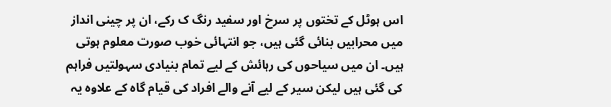اس ہوٹل کے تختوں پر سرخ اور سفید رنگ ک رکے، ان پر چینی انداز میں محرابیں بنائی گئی ہیں، جو انتہائی خوب صورت معلوم ہوتی ہیں۔ ان میں سیاحوں کی رہائش کے لیے تمام بنیادی سہولتیں فراہم کی گئی ہیں لیکن سیر کے لیے آنے والے افراد کی قیام گاہ کے علاوہ یہ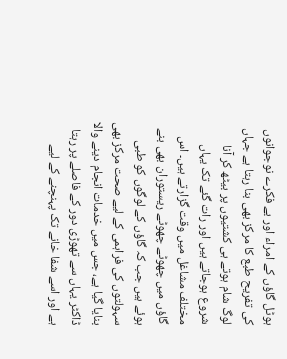ہوٹل گاؤں کے امراء اور بے فکرے نوجوانوں کی تفریح طبع کا مرکز بھی بنا رہتا ہے جہاں لوگ شام ہوتے ہی کشتیوں پر بیٹھ کر آنا شروع ہوجاتے ہیں اور رات گئے تک یہاں مختلف مشاغل میں وقت گزارتے ہیں۔ اس گاؤں میں چھوٹے چھوٹے ریستوران بھی بنے ہوئے ہیں جب کہ گاؤں کے لوگوں کو طبی سہولتوں کی فراہمی کے لیے صحت مرکز بھی بنایا گیا ہے، جس میں خدمات انجام دینے والا ڈاکٹر یہاں سے تھوڑی دور کے فاصلے پر رہتا ہے اور اسے شفا خانے تک پہنچنے کے لیے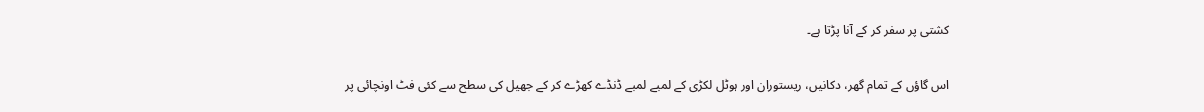کشتی پر سفر کر کے آنا پڑتا ہے۔

اس گاؤں کے تمام گھر، دکانیں، ریستوران اور ہوٹل لکڑی کے لمبے لمبے ڈنڈے کھڑے کر کے جھیل کی سطح سے کئی فٹ اونچائی پر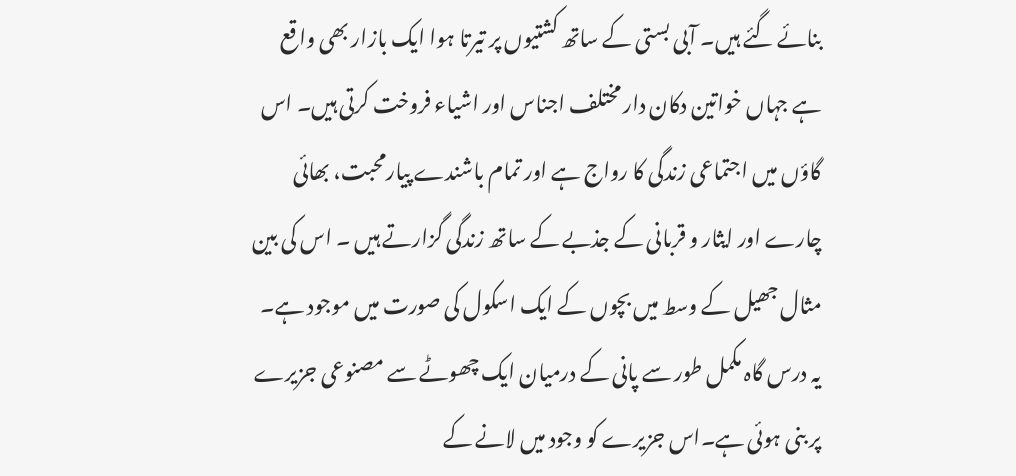بنائے گئے ہیں۔ آبی بستی کے ساتھ کشتیوں پر تیرتا ہوا ایک بازار بھی واقع ہے جہاں خواتین دکان دار مختلف اجناس اور اشیاء فروخت کرتی ہیں۔ اس گاؤں میں اجتماعی زندگی کا رواج ہے اور تمام باشندے پیارمحبت، بھائی چارے اور ایثار و قربانی کے جذبے کے ساتھ زندگی گزارتے ہیں ۔ اس کی بین مثال جھیل کے وسط میں بچوں کے ایک اسکول کی صورت میں موجود ہے۔ یہ درس گاہ مکمل طور سے پانی کے درمیان ایک چھوٹے سے مصنوعی جزیرے پر بنی ہوئی ہے۔اس جزیرے کو وجود میں لانے کے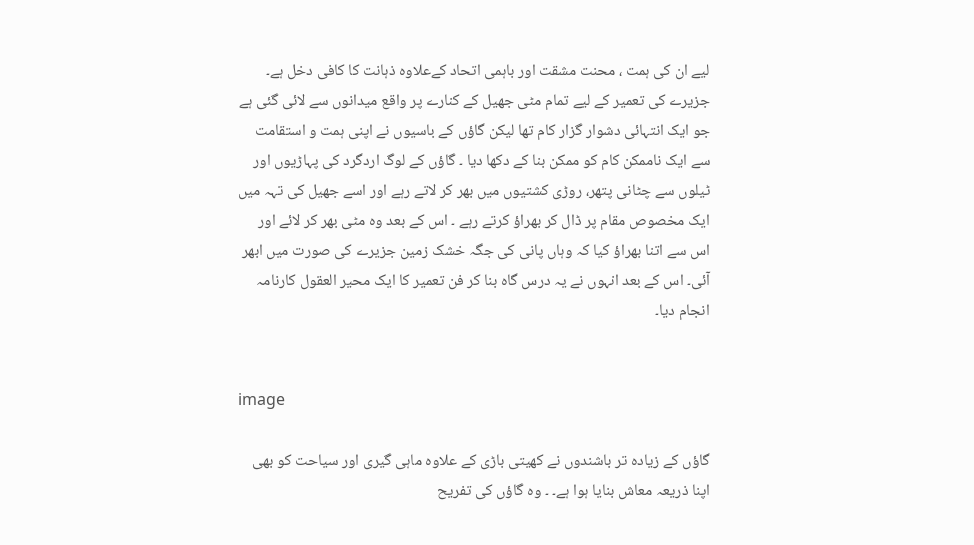لیے ان کی ہمت ، محنت مشقت اور باہمی اتحاد کےعلاوہ ذہانت کا کافی دخل ہے۔ جزیرے کی تعمیر کے لیے تمام مٹی جھیل کے کنارے پر واقع میدانوں سے لائی گئی ہے جو ایک انتہائی دشوار گزار کام تھا لیکن گاؤں کے باسیوں نے اپنی ہمت و استقامت سے ایک ناممکن کام کو ممکن بنا کے دکھا دیا ۔ گاؤں کے لوگ اردگرد کی پہاڑیوں اور ٹیلوں سے چٹانی پتھر، روڑی کشتیوں میں بھر کر لاتے رہے اور اسے جھیل کی تہہ میں ایک مخصوص مقام پر ڈال کر بھراؤ کرتے رہے ۔ اس کے بعد وہ مٹی بھر کر لائے اور اس سے اتنا بھراؤ کیا کہ وہاں پانی کی جگہ خشک زمین جزیرے کی صورت میں ابھر آئی۔ اس کے بعد انہوں نے یہ درس گاہ بنا کر فن تعمیر کا ایک محیر العقول کارنامہ انجام دیا۔


image

گاؤں کے زیادہ تر باشندوں نے کھیتی باڑی کے علاوہ ماہی گیری اور سیاحت کو بھی اپنا ذریعہ معاش بنایا ہوا ہے۔ ۔ وہ گاؤں کی تفریح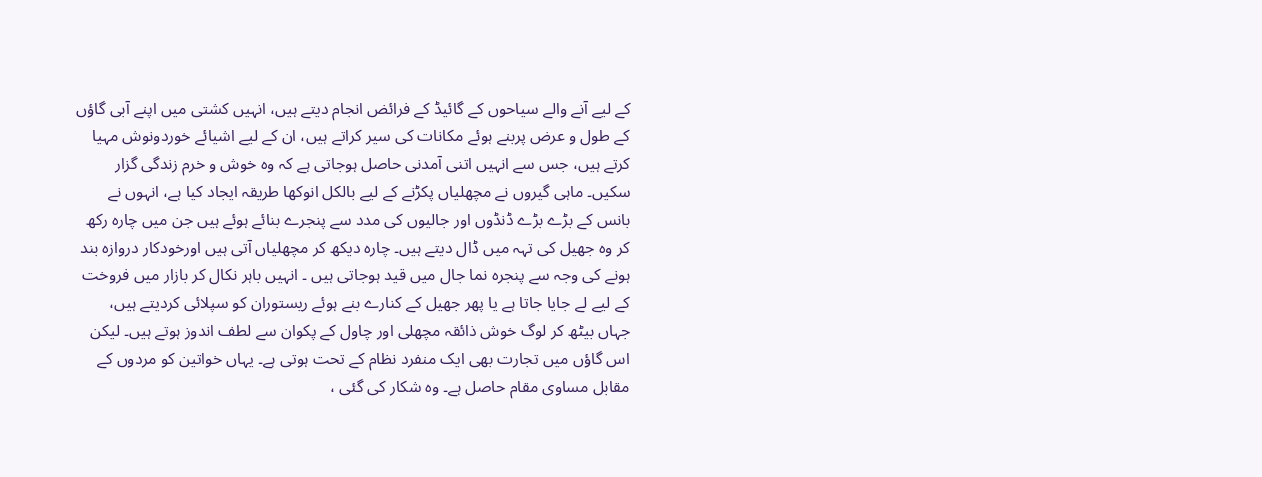کے لیے آنے والے سیاحوں کے گائیڈ کے فرائض انجام دیتے ہیں، انہیں کشتی میں اپنے آبی گاؤں کے طول و عرض پربنے ہوئے مکانات کی سیر کراتے ہیں، ان کے لیے اشیائے خوردونوش مہیا کرتے ہیں، جس سے انہیں اتنی آمدنی حاصل ہوجاتی ہے کہ وہ خوش و خرم زندگی گزار سکیں۔ ماہی گیروں نے مچھلیاں پکڑنے کے لیے بالکل انوکھا طریقہ ایجاد کیا ہے، انہوں نے بانس کے بڑے بڑے ڈنڈوں اور جالیوں کی مدد سے پنجرے بنائے ہوئے ہیں جن میں چارہ رکھ کر وہ جھیل کی تہہ میں ڈال دیتے ہیں۔ چارہ دیکھ کر مچھلیاں آتی ہیں اورخودکار دروازہ بند ہونے کی وجہ سے پنجرہ نما جال میں قید ہوجاتی ہیں ۔ انہیں باہر نکال کر بازار میں فروخت کے لیے لے جایا جاتا ہے یا پھر جھیل کے کنارے بنے ہوئے ریستوران کو سپلائی کردیتے ہیں، جہاں بیٹھ کر لوگ خوش ذائقہ مچھلی اور چاول کے پکوان سے لطف اندوز ہوتے ہیں۔ لیکن اس گاؤں میں تجارت بھی ایک منفرد نظام کے تحت ہوتی ہے۔ یہاں خواتین کو مردوں کے مقابل مساوی مقام حاصل ہے۔ وہ شکار کی گئی ،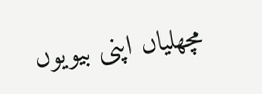مچھلیاں اپنی بیویوں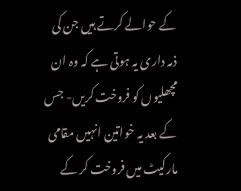کے حوالے کرتے ہیں جن کی ذمہ داری یہ ہوتی ہے کہ وہ ان مچھلیوں کو فروخت کریں- جس کے بعد یہ خواتین انہیں مقامی مارکیٹ میں فروخت کر کے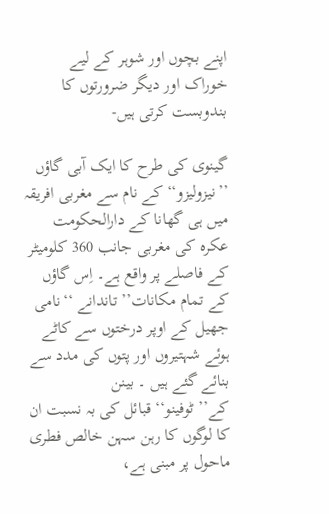اپنے بچوں اور شوہر کے لیے خوراک اور دیگر ضرورتوں کا بندوبست کرتی ہیں-

گینوی کی طرح کا ایک آبی گاؤں ’’نیزولیزو‘‘ کے نام سے مغربی افریقہ میں ہی گھانا کے دارالحکومت عکرہ کی مغربی جانب 360 کلومیٹر کے فاصلے پر واقع ہے۔ اِس گاؤں کے تمام مکانات’’ تاندانے ‘‘نامی جھیل کے اوپر درختوں سے کاٹے ہوئے شہتیروں اور پتوں کی مدد سے بنائے گئے ہیں ۔ بینن کے’’ٹوفینو‘‘قبائل کی بہ نسبت ان کا لوگوں کا رہن سہن خالص فطری ماحول پر مبنی ہے،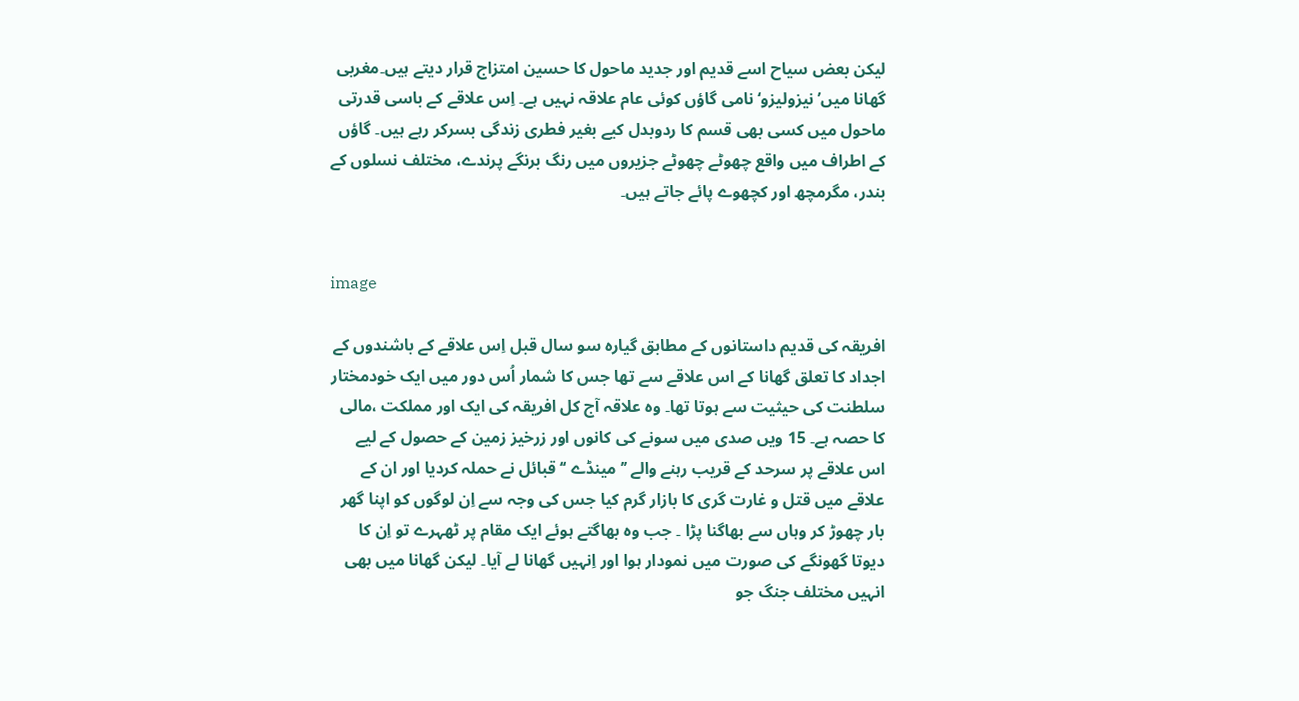لیکن بعض سیاح اسے قدیم اور جدید ماحول کا حسین امتزاج قرار دیتے ہیں۔مغربی گھانا میں’نیزولیزو‘نامی گاؤں کوئی عام علاقہ نہیں ہے۔ اِس علاقے کے باسی قدرتی ماحول میں کسی بھی قسم کا ردوبدل کیے بغیر فطری زندگی بسرکر رہے ہیں۔ گاؤں کے اطراف میں واقع چھوٹے چھوٹے جزیروں میں رنگ برنگے پرندے، مختلف نسلوں کے بندر، مگرمچھ اور کچھوے پائے جاتے ہیں۔


image

افریقہ کی قدیم داستانوں کے مطابق گیارہ سو سال قبل اِس علاقے کے باشندوں کے اجداد کا تعلق گھانا کے اس علاقے سے تھا جس کا شمار اُس دور میں ایک خودمختار سلطنت کی حیثیت سے ہوتا تھا۔ وہ علاقہ آج کل افریقہ کی ایک اور مملکت ،مالی کا حصہ ہے۔ 15 ویں صدی میں سونے کی کانوں اور زرخیز زمین کے حصول کے لیے اس علاقے پر سرحد کے قریب رہنے والے ’’مینڈے ‘‘قبائل نے حملہ کردیا اور ان کے علاقے میں قتل و غارت گری کا بازار گرم کیا جس کی وجہ سے اِن لوگوں کو اپنا گھر بار چھوڑ کر وہاں سے بھاگنا پڑا ۔ جب وہ بھاگتے ہوئے ایک مقام پر ٹھہرے تو اِن کا دیوتا گھونگے کی صورت میں نمودار ہوا اور اِنہیں گھانا لے آیا۔ لیکن گھانا میں بھی انہیں مختلف جنگ جو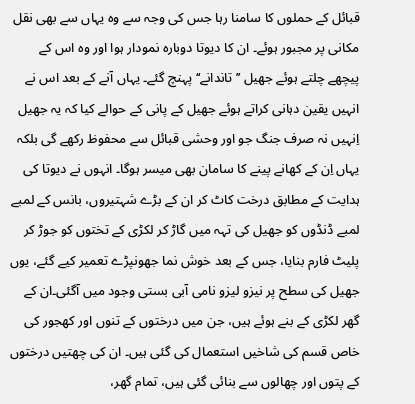قبائل کے حملوں کا سامنا رہا جس کی وجہ سے وہ یہاں سے بھی نقل مکانی پر مجبور ہوئے۔ ان کا دیوتا دوبارہ نمودار ہوا اور وہ اس کے پیچھے چلتے ہوئے جھیل ’’تاندانے‘‘ پہنچ گئے۔ یہاں آنے کے بعد اس نے انہیں یقین دہانی کراتے ہوئے جھیل کے پانی کے حوالے کیا کہ یہ جھیل اِنہیں نہ صرف جنگ جو اور وحشی قبائل سے محفوظ رکھے گی بلکہ یہاں اِن کے کھانے پینے کا سامان بھی میسر ہوگا۔ انہوں نے دیوتا کی ہدایت کے مطابق درخت کاٹ کر ان کے بڑے شہتیروں، بانس کے لمبے لمبے ڈنڈوں کو جھیل کی تہہ میں گاڑ کر لکڑی کے تختوں کو جوڑ کر پلیٹ فارم بنایا، جس کے بعد خوش نما جھونپڑے تعمیر کیے گئے، یوں جھیل کی سطح پر نیزو لیزو نامی آبی بستی وجود میں آگئی۔ان کے گھر لکڑی کے بنے ہوئے ہیں، جن میں درختوں کے تنوں اور کھجور کی خاص قسم کی شاخیں استعمال کی گئی ہیں۔ ان کی چھتیں درختوں کے پتوں اور چھالوں سے بنائی گئی ہیں، تمام گھر،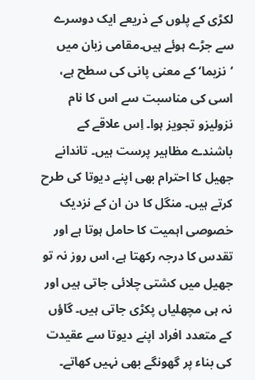لکڑی کے پلوں کے ذریعے ایک دوسرے سے جڑے ہوئے ہیں۔مقامی زبان میں ’نزیما‘ کے معنی پانی کی سطح ہے، اسی کی مناسبت سے اس کا نام نزولیزو تجویز ہوا۔ اِس علاقے کے باشندے مظاہیر پرست ہیں۔ تاندانے جھیل کا احترام بھی اپنے دیوتا کی طرح کرتے ہیں۔ منگل کا دن ان کے نزدیک خصوصی اہمیت کا حامل ہوتا ہے اور تقدس کا درجہ رکھتا ہے، اس روز نہ تو جھیل میں کشتی چلائی جاتی ہیں اور نہ ہی مچھلیاں پکڑی جاتی ہیں۔ گاؤں کے متعدد افراد اپنے دیوتا سے عقیدت کی بناء پر گھونگے بھی نہیں کھاتے۔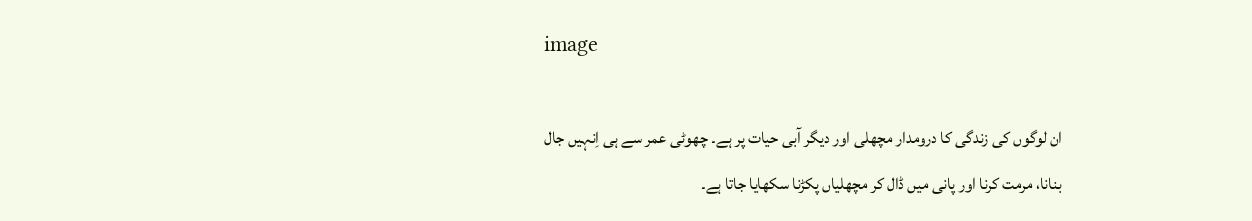image

ان لوگوں کی زندگی کا درومدار مچھلی اور دیگر آبی حیات پر ہے۔ چھوٹی عمر سے ہی اِنہیں جال بنانا، مرمت کرنا اور پانی میں ڈال کر مچھلیاں پکڑنا سکھایا جاتا ہے۔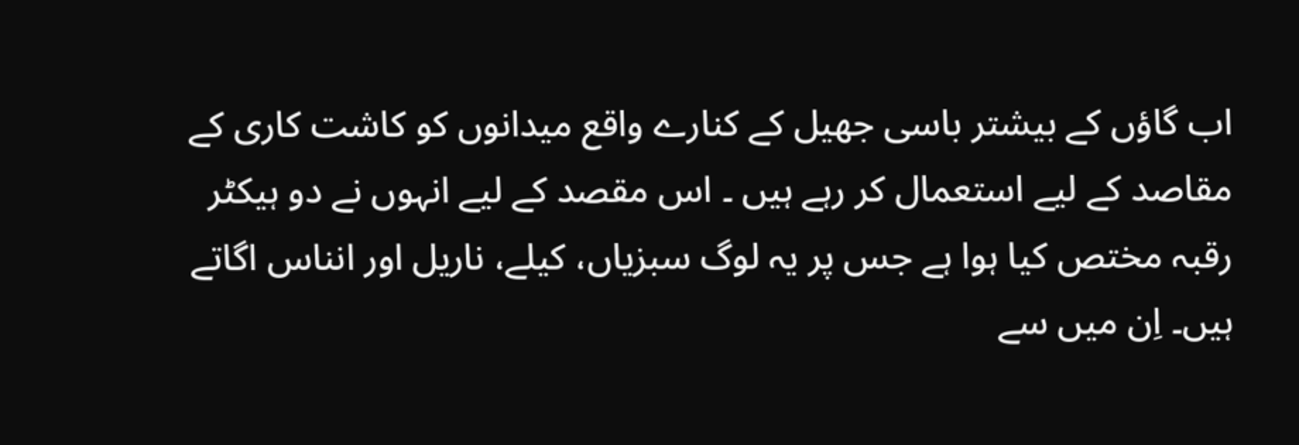اب گاؤں کے بیشتر باسی جھیل کے کنارے واقع میدانوں کو کاشت کاری کے مقاصد کے لیے استعمال کر رہے ہیں ۔ اس مقصد کے لیے انہوں نے دو ہیکٹر رقبہ مختص کیا ہوا ہے جس پر یہ لوگ سبزیاں، کیلے، ناریل اور انناس اگاتے ہیں۔ اِن میں سے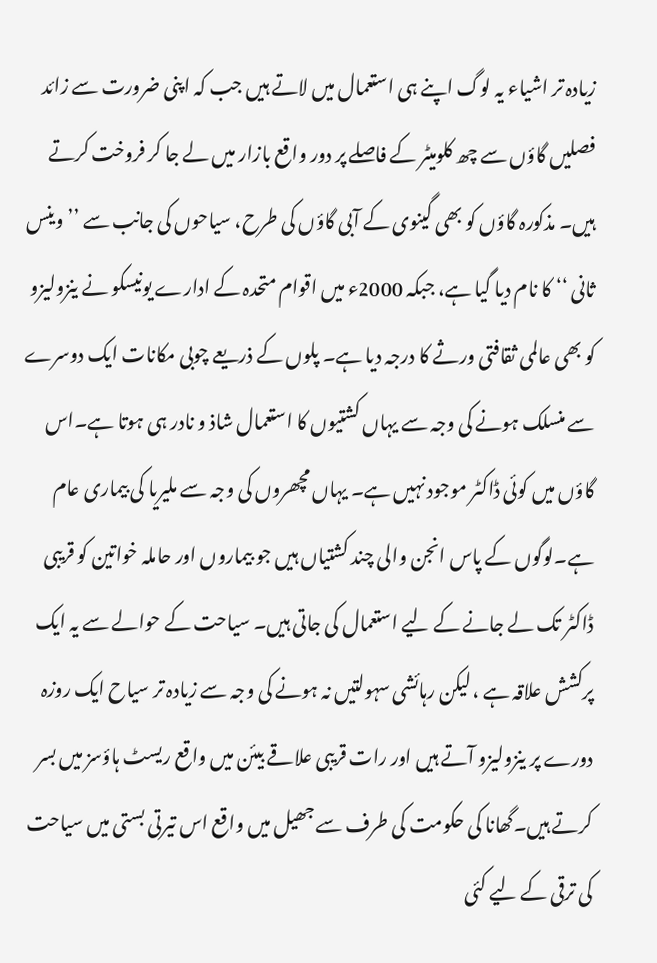زیادہ تر اشیاء یہ لوگ اپنے ہی استعمال میں لاتے ہیں جب کہ اپنی ضرورت سے زائد فصلیں گاؤں سے چھ کلومیٹر کے فاصلے پر دور واقع بازار میں لے جا کر فروخت کرتے ہیں۔ مذکورہ گاؤں کو بھی گینوی کے آبی گاؤں کی طرح، سیاحوں کی جانب سے ’’وینس ثانی ‘‘ کا نام دیا گیا ہے، جبکہ 2000ء میں اقوام متحدہ کے ادارے یونیسکو نے ینزولیزو کو بھی عالمی ثقافتی ورثے کا درجہ دیا ہے۔ پلوں کے ذریعے چوبی مکانات ایک دوسرے سے منسلک ہونے کی وجہ سے یہاں کشتیوں کا استعمال شاذ و نادر ہی ہوتا ہے۔اس گاؤں میں کوئی ڈاکٹر موجود نہیں ہے۔ یہاں مچھروں کی وجہ سے ملیریا کی بیماری عام ہے۔لوگوں کے پاس انجن والی چند کشتیاں ہیں جو بیماروں اور حاملہ خواتین کو قریبی ڈاکٹر تک لے جانے کے لیے استعمال کی جاتی ہیں۔ سیاحت کے حوالے سے یہ ایک پرکشش علاقہ ہے ، لیکن رہائشی سہولتیں نہ ہونے کی وجہ سے زیادہ تر سیاح ایک روزہ دورے پر ینزولیزو آتے ہیں اور رات قریبی علاقے بیئن میں واقع ریسٹ ہاؤسز میں بسر کرتے ہیں۔گھانا کی حکومت کی طرف سے جھیل میں واقع اس تیرتی بستی میں سیاحت کی ترقی کے لیے کئی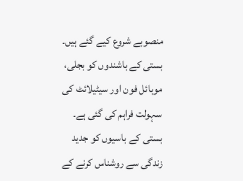منصوبے شروع کیے گئے ہیں۔ بستی کے باشندوں کو بجلی، موبائل فون اور سیٹیلائٹ کی سہولت فراہم کی گئی ہے۔ بستی کے باسیوں کو جدید زندگی سے روشناس کرنے کے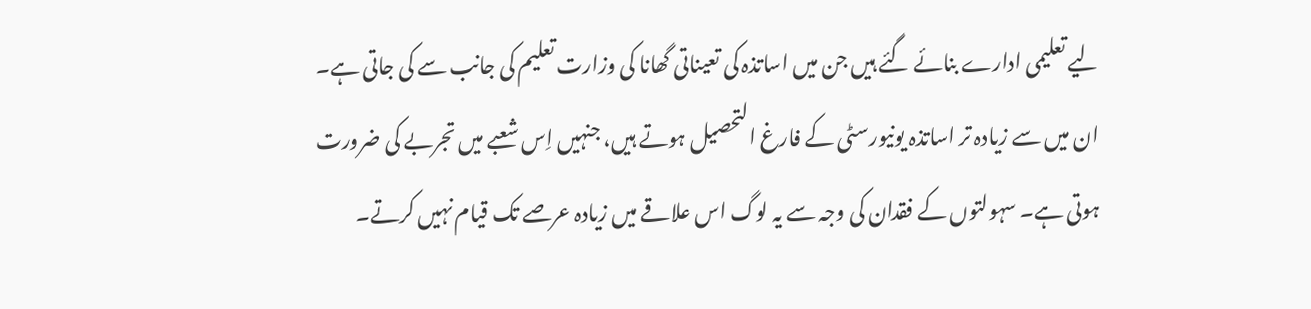لیے تعلیمی ادارے بنائے گئے ہیں جن میں اساتذہ کی تعیناتی گھانا کی وزارت تعلیم کی جانب سے کی جاتی ہے۔ ان میں سے زیادہ تر اساتذہ یونیورسٹی کے فارغ التحصیل ہوتے ہیں، جنہیں اِس شعبے میں تجربے کی ضرورت ہوتی ہے۔ سہولتوں کے فقدان کی وجہ سے یہ لوگ اس علاقے میں زیادہ عرصے تک قیام نہیں کرتے۔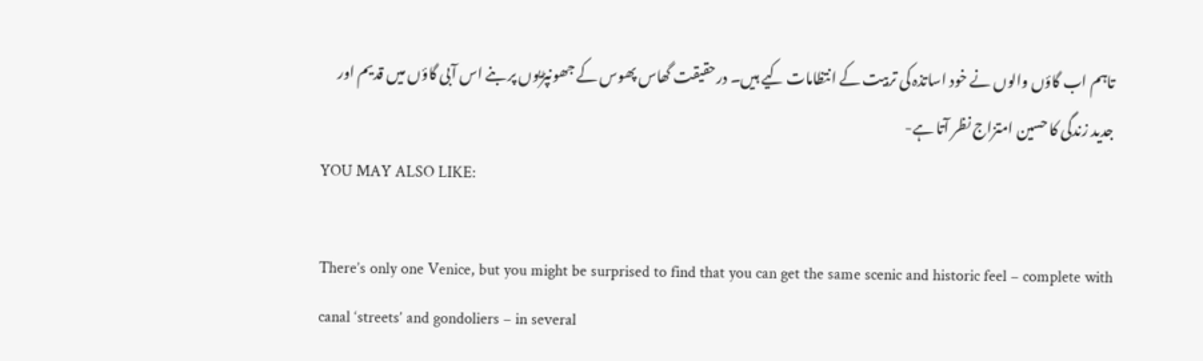تاہم اب گاؤں والوں نے خود اساتذہ کی تربیت کے انتظامات کیے ہیں۔ درحقیقت گھاس پھوس کے جھونپڑیوں پر بنے اس آبی گاؤں میں قدیم اور جدید زندگی کا حسین امتزاج نظر آتا ہے-
YOU MAY ALSO LIKE:

There’s only one Venice, but you might be surprised to find that you can get the same scenic and historic feel – complete with canal ‘streets’ and gondoliers – in several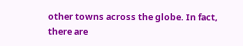other towns across the globe. In fact, there are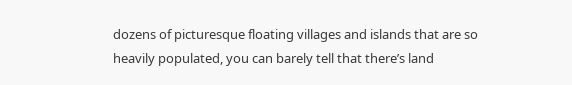dozens of picturesque floating villages and islands that are so heavily populated, you can barely tell that there’s land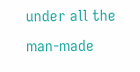under all the man-made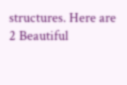structures. Here are 2 Beautiful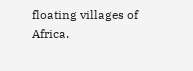floating villages of Africa.